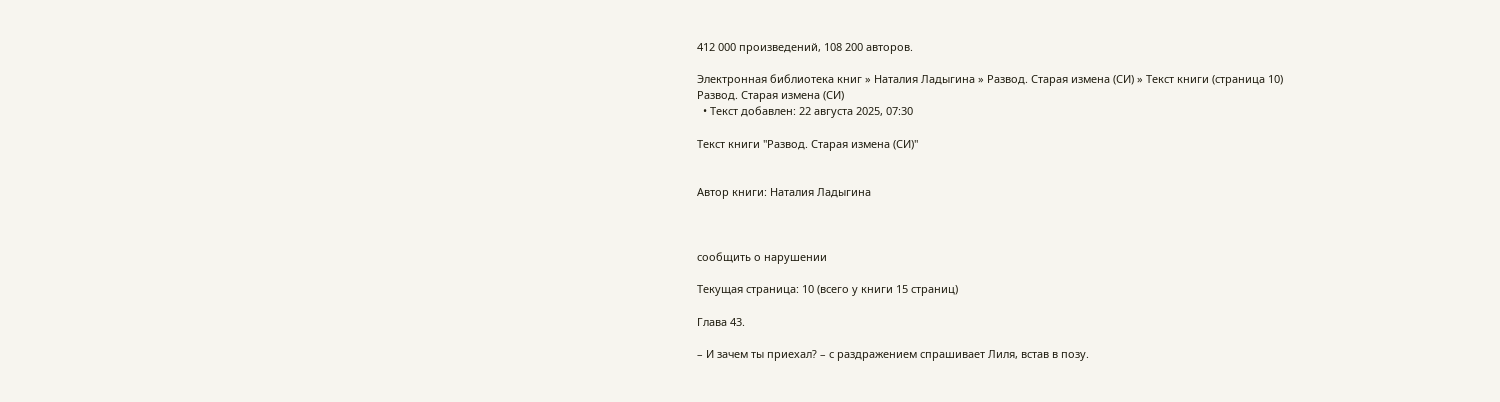412 000 произведений, 108 200 авторов.

Электронная библиотека книг » Наталия Ладыгина » Развод. Старая измена (СИ) » Текст книги (страница 10)
Развод. Старая измена (СИ)
  • Текст добавлен: 22 августа 2025, 07:30

Текст книги "Развод. Старая измена (СИ)"


Автор книги: Наталия Ладыгина



сообщить о нарушении

Текущая страница: 10 (всего у книги 15 страниц)

Глава 43.

– И зачем ты приехал? – с раздражением спрашивает Лиля, встав в позу.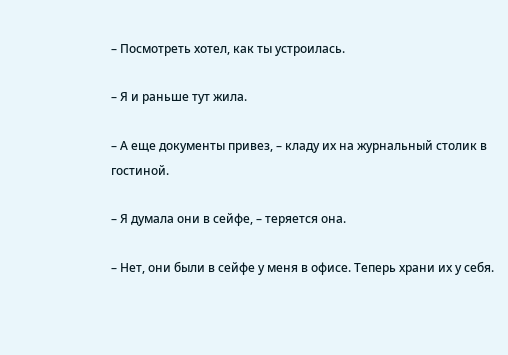– Посмотреть хотел, как ты устроилась.

– Я и раньше тут жила.

– А еще документы привез, – кладу их на журнальный столик в гостиной.

– Я думала они в сейфе, – теряется она.

– Нет, они были в сейфе у меня в офисе. Теперь храни их у себя.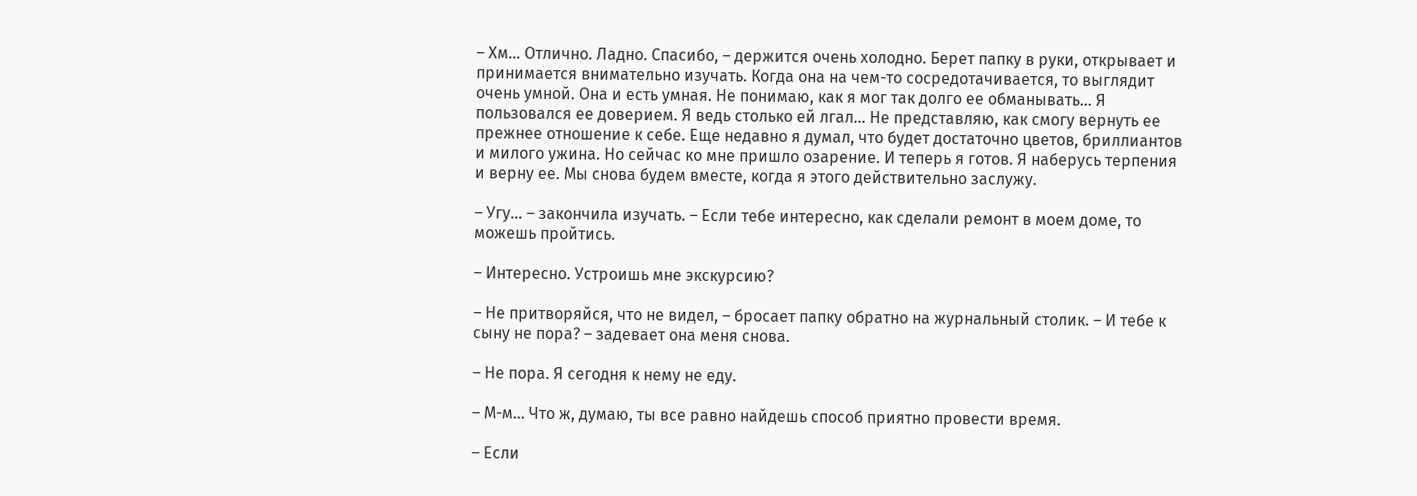– Хм… Отлично. Ладно. Спасибо, – держится очень холодно. Берет папку в руки, открывает и принимается внимательно изучать. Когда она на чем-то сосредотачивается, то выглядит очень умной. Она и есть умная. Не понимаю, как я мог так долго ее обманывать... Я пользовался ее доверием. Я ведь столько ей лгал… Не представляю, как смогу вернуть ее прежнее отношение к себе. Еще недавно я думал, что будет достаточно цветов, бриллиантов и милого ужина. Но сейчас ко мне пришло озарение. И теперь я готов. Я наберусь терпения и верну ее. Мы снова будем вместе, когда я этого действительно заслужу.

– Угу… – закончила изучать. – Если тебе интересно, как сделали ремонт в моем доме, то можешь пройтись.

– Интересно. Устроишь мне экскурсию?

– Не притворяйся, что не видел, – бросает папку обратно на журнальный столик. – И тебе к сыну не пора? – задевает она меня снова.

– Не пора. Я сегодня к нему не еду.

– М-м… Что ж, думаю, ты все равно найдешь способ приятно провести время.

– Если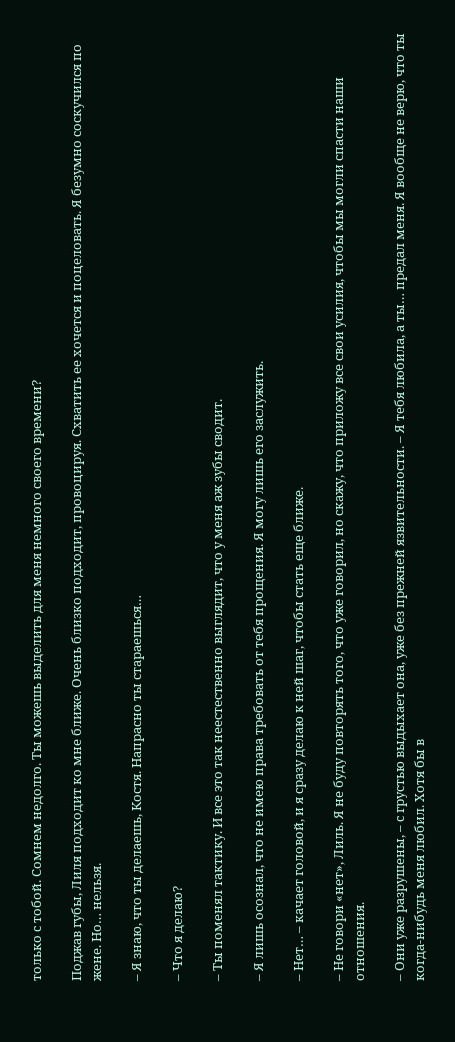только с тобой. Сомнем недолго. Ты можешь выделить для меня немного своего времени?

Поджав губы, Лиля подходит ко мне ближе. Очень близко подходит, провоцируя. Схватить ее хочется и поцеловать. Я безумно соскучился по жене. Но… нельзя.

– Я знаю, что ты делаешь, Костя. Напрасно ты стараешься…

– Что я делаю?

– Ты поменял тактику. И все это так неестественно выглядит, что у меня аж зубы сводит.

– Я лишь осознал, что не имею права требовать от тебя прощения. Я могу лишь его заслужить.

– Нет… – качает головой, и я сразу делаю к ней шаг, чтобы стать еще ближе.

– Не говори «нет», Лиль. Я не буду повторять того, что уже говорил, но скажу, что приложу все свои усилия, чтобы мы могли спасти наши отношения.

– Они уже разрушены, – с грустью выдыхает она, уже без прежней язвительности. – Я тебя любила, а ты… предал меня. Я вообще не верю, что ты когда-нибудь меня любил. Хотя бы в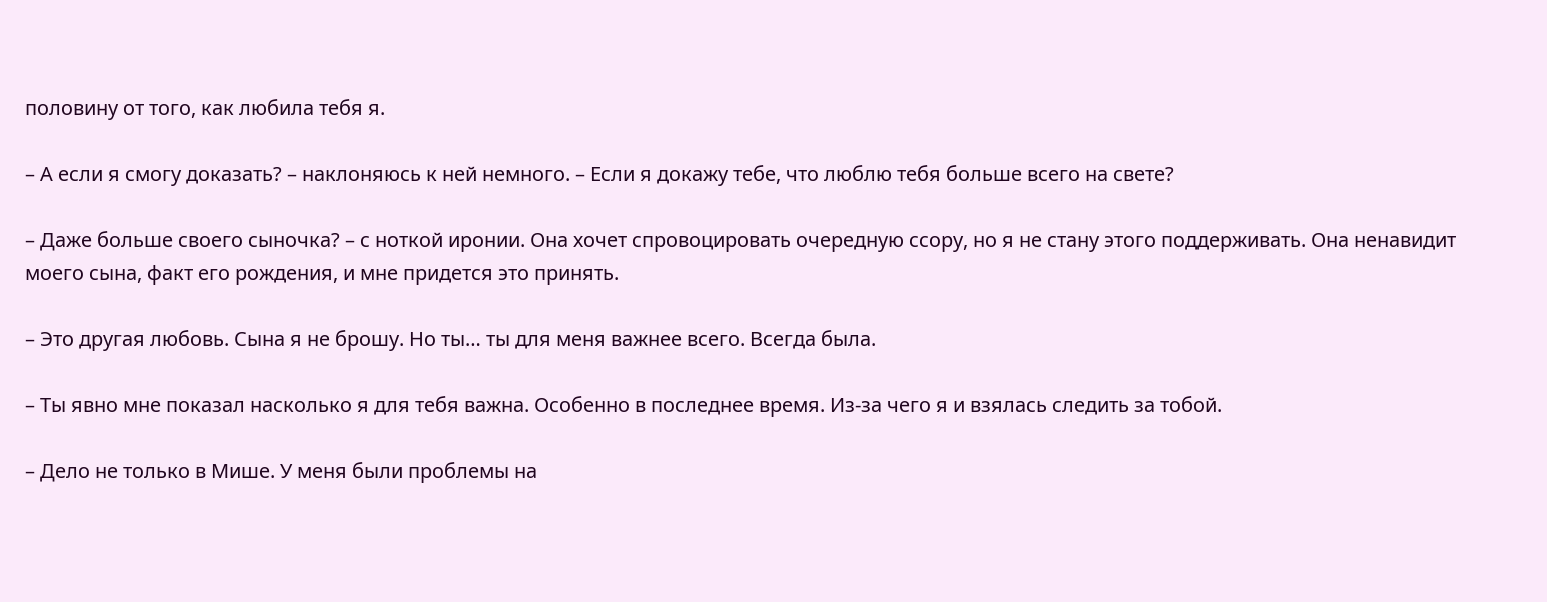половину от того, как любила тебя я.

– А если я смогу доказать? – наклоняюсь к ней немного. – Если я докажу тебе, что люблю тебя больше всего на свете?

– Даже больше своего сыночка? – с ноткой иронии. Она хочет спровоцировать очередную ссору, но я не стану этого поддерживать. Она ненавидит моего сына, факт его рождения, и мне придется это принять.

– Это другая любовь. Сына я не брошу. Но ты… ты для меня важнее всего. Всегда была.

– Ты явно мне показал насколько я для тебя важна. Особенно в последнее время. Из-за чего я и взялась следить за тобой.

– Дело не только в Мише. У меня были проблемы на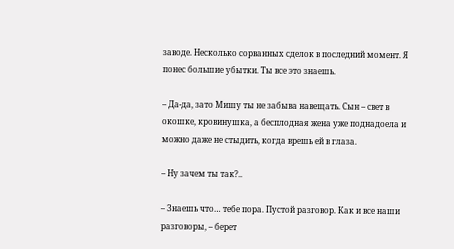заводе. Несколько сорванных сделок в последний момент. Я понес большие убытки. Ты все это знаешь.

– Да-да, зато Мишу ты не забыва навещать. Сын – свет в окошке, кровинушка, а бесплодная жена уже поднадоела и можно даже не стыдить, когда врешь ей в глаза.

– Ну зачем ты так?..

– Знаешь что… тебе пора. Пустой разговор. Как и все наши разговоры, – берет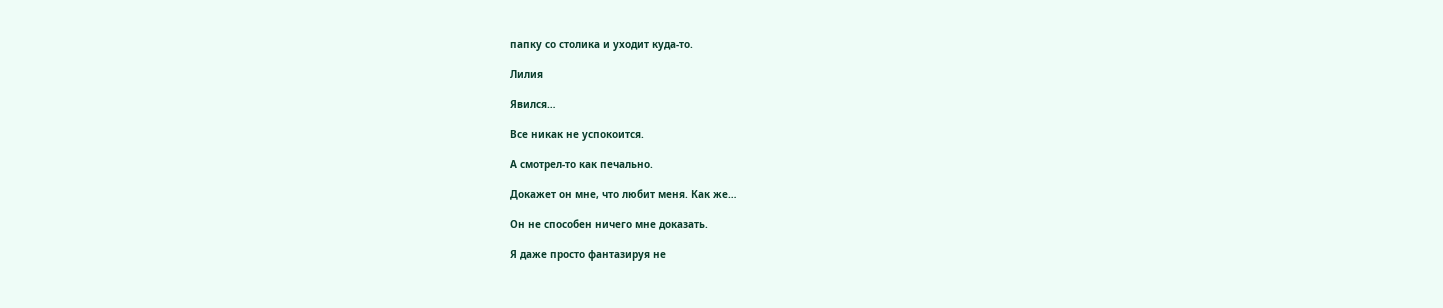папку со столика и уходит куда-то.

Лилия

Явился…

Все никак не успокоится.

А смотрел-то как печально.

Докажет он мне, что любит меня. Как же…

Он не способен ничего мне доказать.

Я даже просто фантазируя не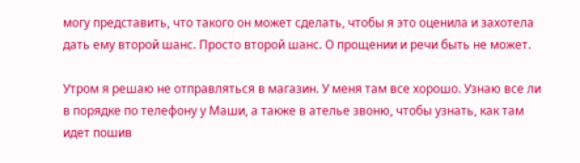могу представить, что такого он может сделать, чтобы я это оценила и захотела дать ему второй шанс. Просто второй шанс. О прощении и речи быть не может.

Утром я решаю не отправляться в магазин. У меня там все хорошо. Узнаю все ли в порядке по телефону у Маши, а также в ателье звоню, чтобы узнать, как там идет пошив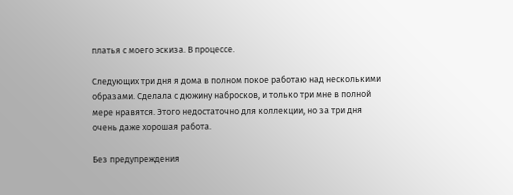платья с моего эскиза. В процессе.

Следующих три дня я дома в полном покое работаю над несколькими образами. Сделала с дюжину набросков, и только три мне в полной мере нравятся. Этого недостаточно для коллекции, но за три дня очень даже хорошая работа.

Без предупреждения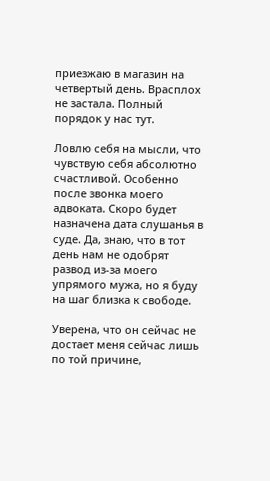приезжаю в магазин на четвертый день. Врасплох не застала. Полный порядок у нас тут.

Ловлю себя на мысли, что чувствую себя абсолютно счастливой. Особенно после звонка моего адвоката. Скоро будет назначена дата слушанья в суде. Да, знаю, что в тот день нам не одобрят развод из-за моего упрямого мужа, но я буду на шаг близка к свободе.

Уверена, что он сейчас не достает меня сейчас лишь по той причине,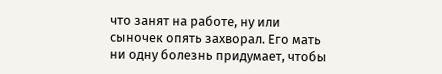что занят на работе, ну или сыночек опять захворал. Его мать ни одну болезнь придумает, чтобы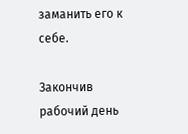заманить его к себе.

Закончив рабочий день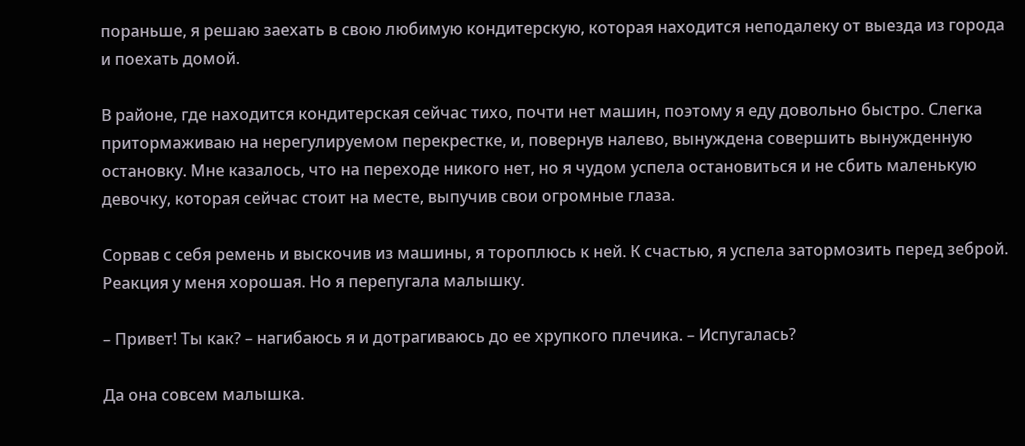пораньше, я решаю заехать в свою любимую кондитерскую, которая находится неподалеку от выезда из города и поехать домой.

В районе, где находится кондитерская сейчас тихо, почти нет машин, поэтому я еду довольно быстро. Слегка притормаживаю на нерегулируемом перекрестке, и, повернув налево, вынуждена совершить вынужденную остановку. Мне казалось, что на переходе никого нет, но я чудом успела остановиться и не сбить маленькую девочку, которая сейчас стоит на месте, выпучив свои огромные глаза.

Сорвав с себя ремень и выскочив из машины, я тороплюсь к ней. К счастью, я успела затормозить перед зеброй. Реакция у меня хорошая. Но я перепугала малышку.

– Привет! Ты как? – нагибаюсь я и дотрагиваюсь до ее хрупкого плечика. – Испугалась?

Да она совсем малышка.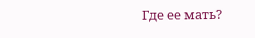Где ее мать?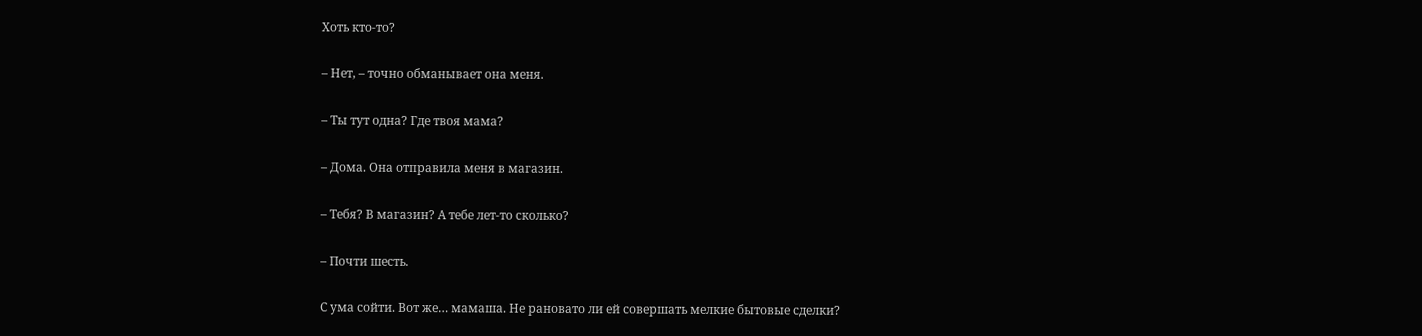Хоть кто-то?

– Нет, – точно обманывает она меня.

– Ты тут одна? Где твоя мама?

– Дома. Она отправила меня в магазин.

– Тебя? В магазин? А тебе лет-то сколько?

– Почти шесть.

С ума сойти. Вот же… мамаша. Не рановато ли ей совершать мелкие бытовые сделки?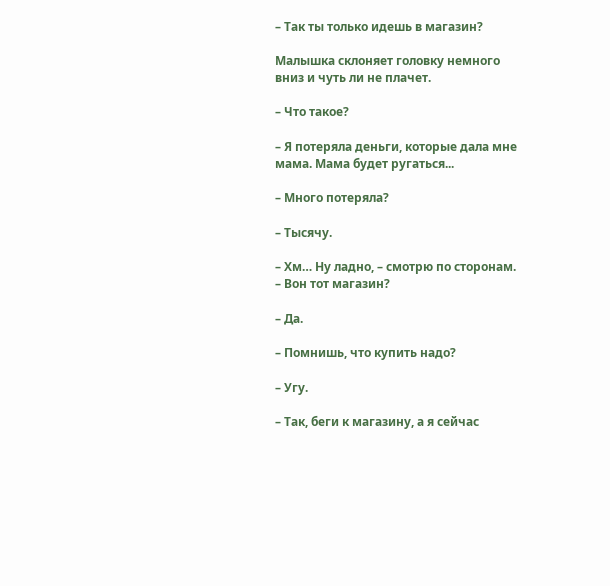– Так ты только идешь в магазин?

Малышка склоняет головку немного вниз и чуть ли не плачет.

– Что такое?

– Я потеряла деньги, которые дала мне мама. Мама будет ругаться...

– Много потеряла?

– Тысячу.

– Хм… Ну ладно, – смотрю по сторонам. – Вон тот магазин?

– Да.

– Помнишь, что купить надо?

– Угу.

– Так, беги к магазину, а я сейчас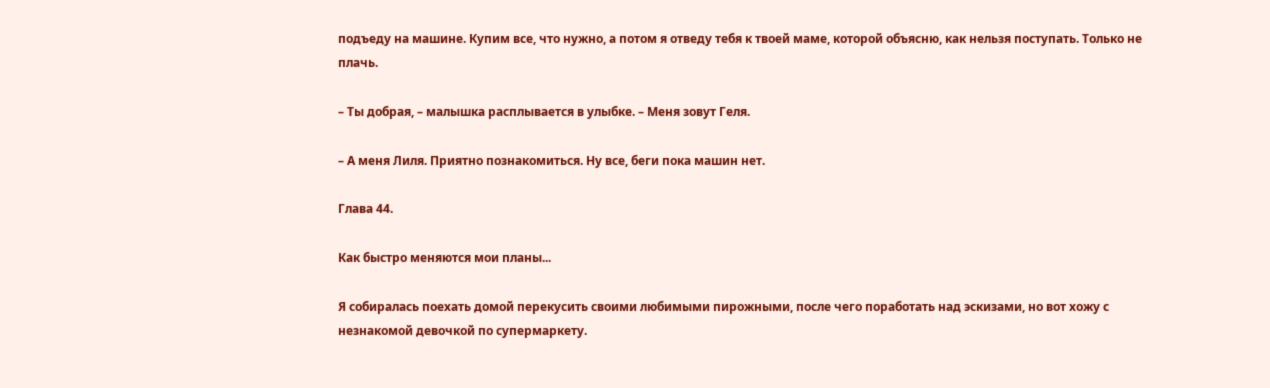подъеду на машине. Купим все, что нужно, а потом я отведу тебя к твоей маме, которой объясню, как нельзя поступать. Только не плачь.

– Ты добрая, – малышка расплывается в улыбке. – Меня зовут Геля.

– А меня Лиля. Приятно познакомиться. Ну все, беги пока машин нет.

Глава 44.

Как быстро меняются мои планы...

Я собиралась поехать домой перекусить своими любимыми пирожными, после чего поработать над эскизами, но вот хожу с незнакомой девочкой по супермаркету.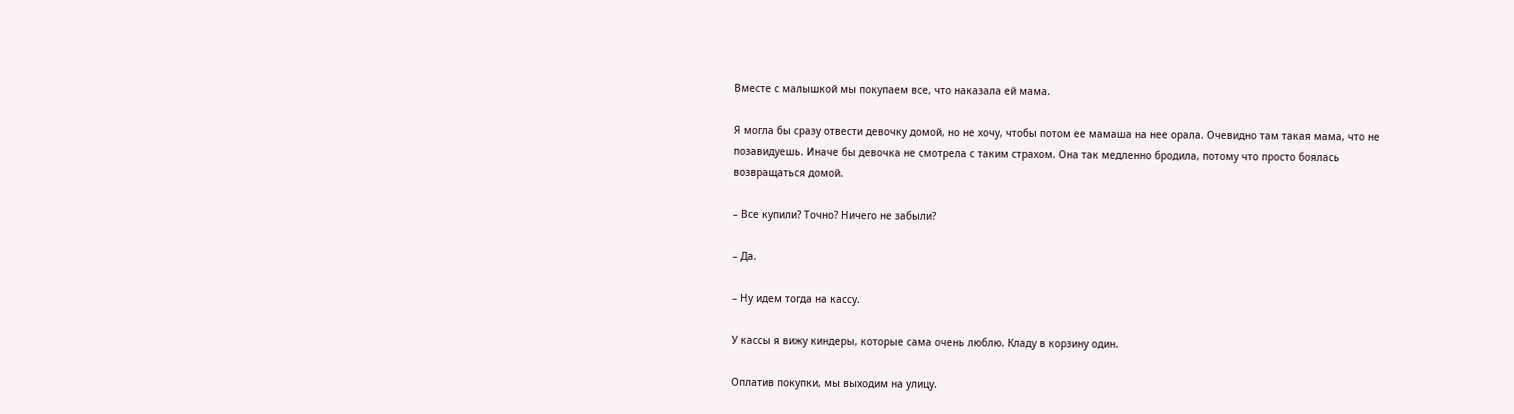Вместе с малышкой мы покупаем все, что наказала ей мама.

Я могла бы сразу отвести девочку домой, но не хочу, чтобы потом ее мамаша на нее орала. Очевидно там такая мама, что не позавидуешь. Иначе бы девочка не смотрела с таким страхом. Она так медленно бродила, потому что просто боялась возвращаться домой.

– Все купили? Точно? Ничего не забыли?

– Да.

– Ну идем тогда на кассу.

У кассы я вижу киндеры, которые сама очень люблю. Кладу в корзину один.

Оплатив покупки, мы выходим на улицу.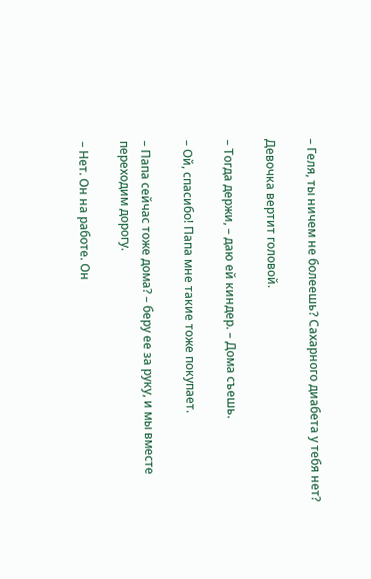– Геля, ты ничем не болеешь? Сахарного диабета у тебя нет?

Девочка вертит головой.

– Тогда держи, – даю ей киндер. – Дома съешь.

– Ой, спасибо! Папа мне такие тоже покупает.

– Папа сейчас тоже дома? – беру ее за руку, и мы вместе переходим дорогу.

– Нет. Он на работе. Он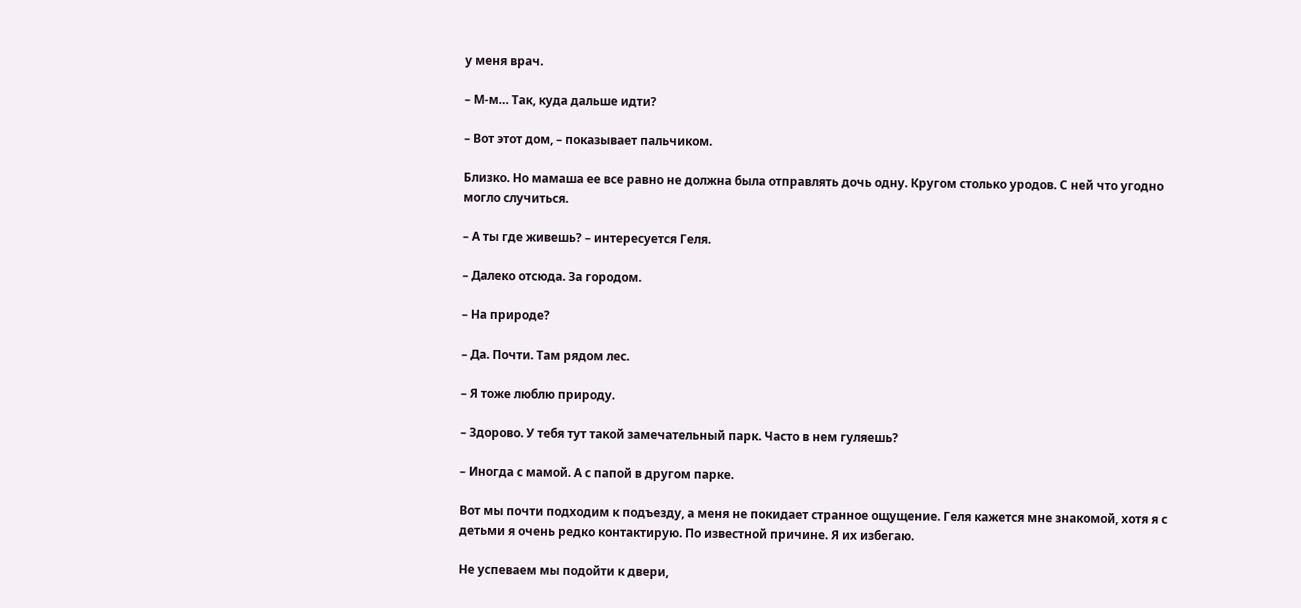у меня врач.

– М-м… Так, куда дальше идти?

– Вот этот дом, – показывает пальчиком.

Близко. Но мамаша ее все равно не должна была отправлять дочь одну. Кругом столько уродов. С ней что угодно могло случиться.

– А ты где живешь? – интересуется Геля.

– Далеко отсюда. За городом.

– На природе?

– Да. Почти. Там рядом лес.

– Я тоже люблю природу.

– Здорово. У тебя тут такой замечательный парк. Часто в нем гуляешь?

– Иногда с мамой. А с папой в другом парке.

Вот мы почти подходим к подъезду, а меня не покидает странное ощущение. Геля кажется мне знакомой, хотя я с детьми я очень редко контактирую. По известной причине. Я их избегаю.

Не успеваем мы подойти к двери,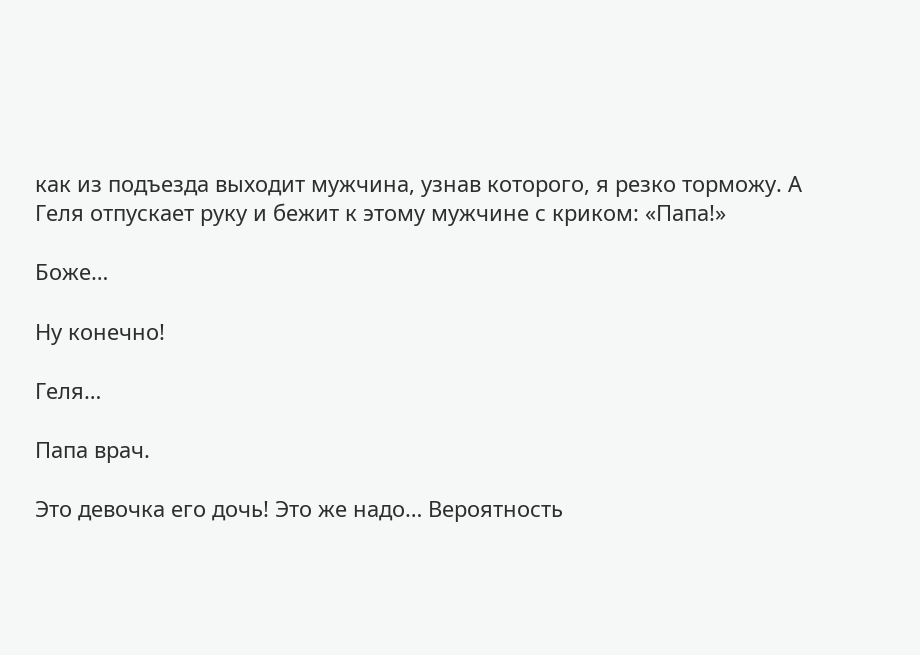как из подъезда выходит мужчина, узнав которого, я резко торможу. А Геля отпускает руку и бежит к этому мужчине с криком: «Папа!»

Боже…

Ну конечно!

Геля…

Папа врач.

Это девочка его дочь! Это же надо… Вероятность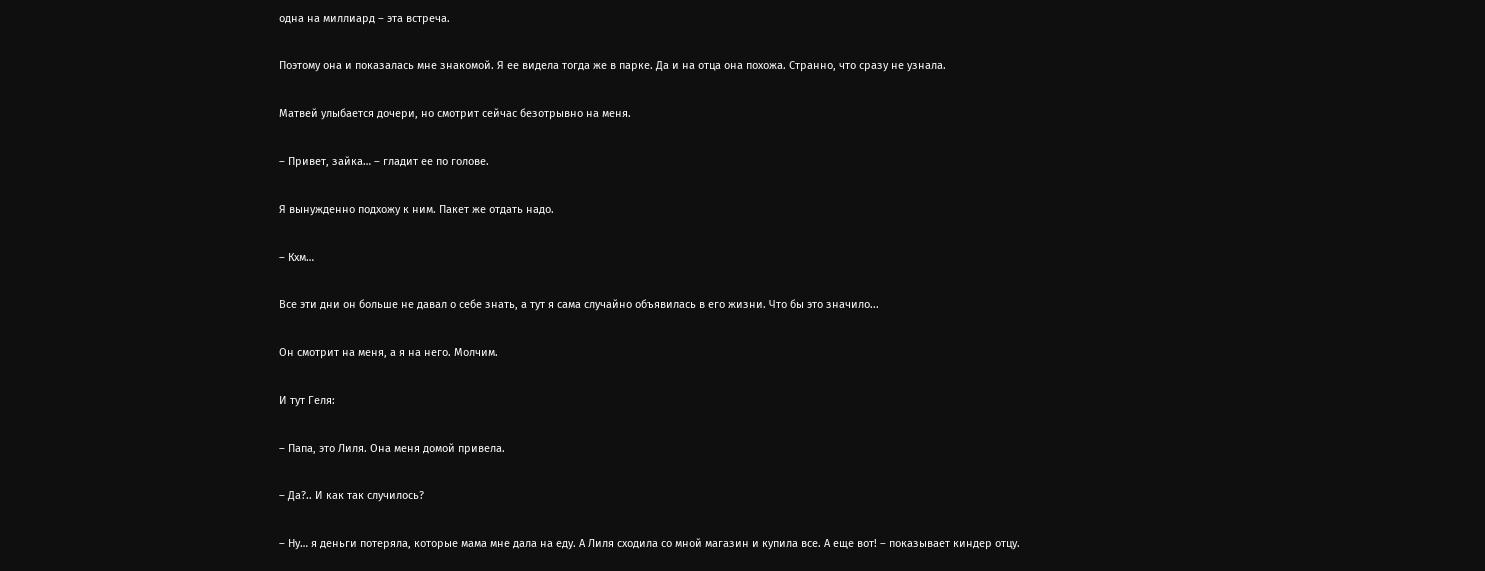одна на миллиард – эта встреча.

Поэтому она и показалась мне знакомой. Я ее видела тогда же в парке. Да и на отца она похожа. Странно, что сразу не узнала.

Матвей улыбается дочери, но смотрит сейчас безотрывно на меня.

– Привет, зайка… – гладит ее по голове.

Я вынужденно подхожу к ним. Пакет же отдать надо.

– Кхм…

Все эти дни он больше не давал о себе знать, а тут я сама случайно объявилась в его жизни. Что бы это значило...

Он смотрит на меня, а я на него. Молчим.

И тут Геля:

– Папа, это Лиля. Она меня домой привела.

– Да?.. И как так случилось?

– Ну… я деньги потеряла, которые мама мне дала на еду. А Лиля сходила со мной магазин и купила все. А еще вот! – показывает киндер отцу.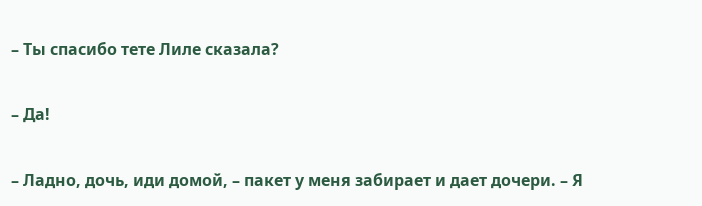– Ты спасибо тете Лиле сказала?

– Да!

– Ладно, дочь, иди домой, – пакет у меня забирает и дает дочери. – Я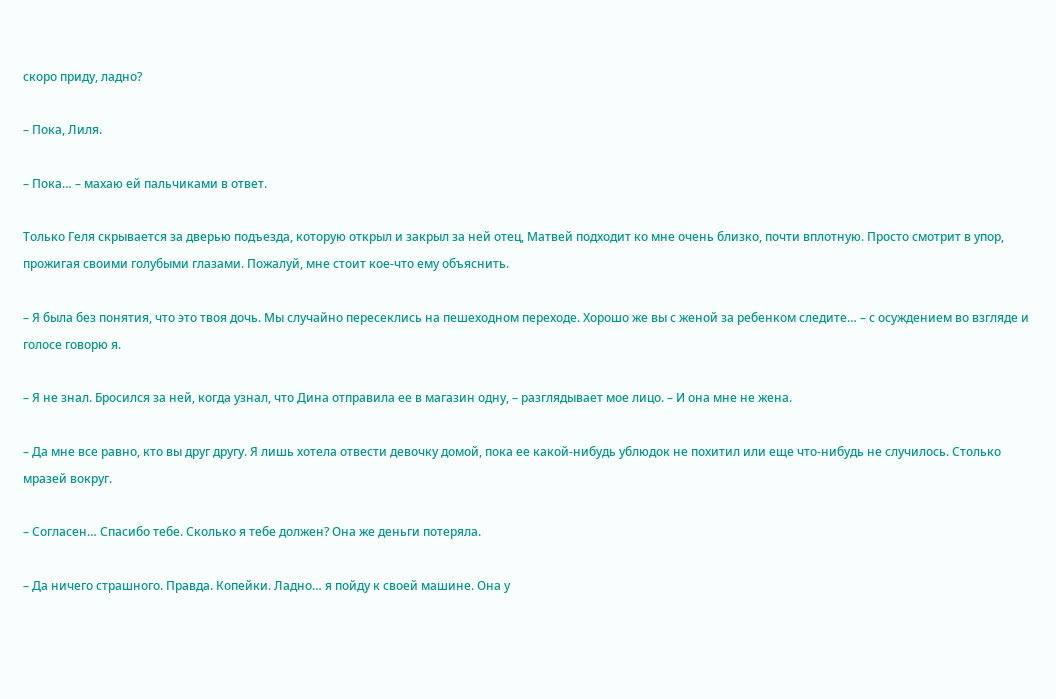скоро приду, ладно?

– Пока, Лиля.

– Пока… – махаю ей пальчиками в ответ.

Только Геля скрывается за дверью подъезда, которую открыл и закрыл за ней отец, Матвей подходит ко мне очень близко, почти вплотную. Просто смотрит в упор, прожигая своими голубыми глазами. Пожалуй, мне стоит кое-что ему объяснить.

– Я была без понятия, что это твоя дочь. Мы случайно пересеклись на пешеходном переходе. Хорошо же вы с женой за ребенком следите… – с осуждением во взгляде и голосе говорю я.

– Я не знал. Бросился за ней, когда узнал, что Дина отправила ее в магазин одну, – разглядывает мое лицо. – И она мне не жена.

– Да мне все равно, кто вы друг другу. Я лишь хотела отвести девочку домой, пока ее какой-нибудь ублюдок не похитил или еще что-нибудь не случилось. Столько мразей вокруг.

– Согласен… Спасибо тебе. Сколько я тебе должен? Она же деньги потеряла.

– Да ничего страшного. Правда. Копейки. Ладно… я пойду к своей машине. Она у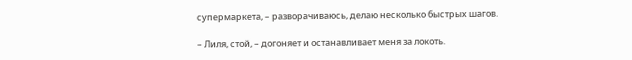супермаркета, – разворачиваюсь, делаю несколько быстрых шагов.

– Лиля, стой, – догоняет и останавливает меня за локоть.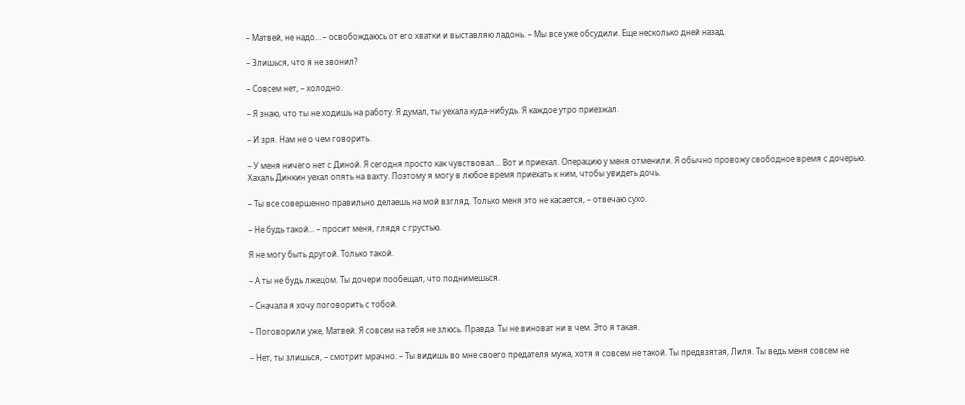– Матвей, не надо… – освобождаюсь от его хватки и выставляю ладонь. – Мы все уже обсудили. Еще несколько дней назад.

– Злишься, что я не звонил?

– Совсем нет, – холодно.

– Я знаю, что ты не ходишь на работу. Я думал, ты уехала куда-нибудь. Я каждое утро приезжал.

– И зря. Нам не о чем говорить.

– У меня ничего нет с Диной. Я сегодня просто как чувствовал... Вот и приехал. Операцию у меня отменили. Я обычно провожу свободное время с дочерью. Хахаль Динкин уехал опять на вахту. Поэтому я могу в любое время приехать к ним, чтобы увидеть дочь.

– Ты все совершенно правильно делаешь на мой взгляд. Только меня это не касается, – отвечаю сухо.

– Не будь такой… – просит меня, глядя с грустью.

Я не могу быть другой. Только такой.

– А ты не будь лжецом. Ты дочери пообещал, что поднимешься.

– Сначала я хочу поговорить с тобой.

– Поговорили уже, Матвей. Я совсем на тебя не злюсь. Правда. Ты не виноват ни в чем. Это я такая.

– Нет, ты злишься, – смотрит мрачно. – Ты видишь во мне своего предателя мужа, хотя я совсем не такой. Ты предвзятая, Лиля. Ты ведь меня совсем не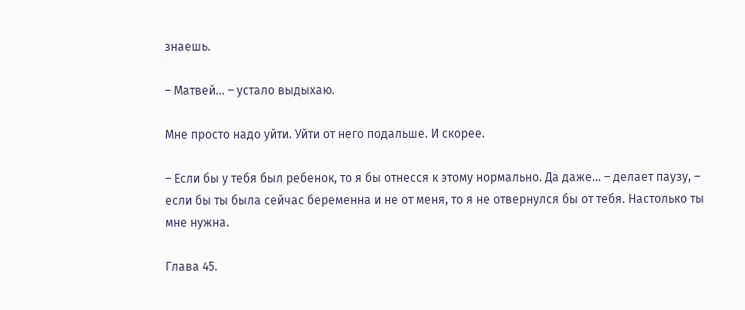знаешь.

– Матвей… – устало выдыхаю.

Мне просто надо уйти. Уйти от него подальше. И скорее.

– Если бы у тебя был ребенок, то я бы отнесся к этому нормально. Да даже… – делает паузу, – если бы ты была сейчас беременна и не от меня, то я не отвернулся бы от тебя. Настолько ты мне нужна.

Глава 45.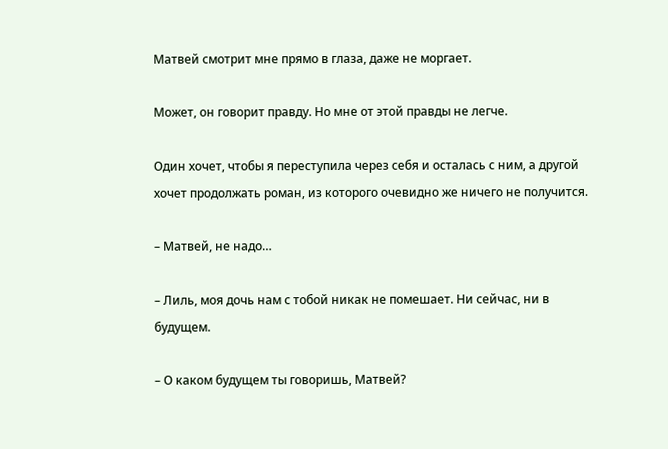Матвей смотрит мне прямо в глаза, даже не моргает.

Может, он говорит правду. Но мне от этой правды не легче.

Один хочет, чтобы я переступила через себя и осталась с ним, а другой хочет продолжать роман, из которого очевидно же ничего не получится.

– Матвей, не надо…

– Лиль, моя дочь нам с тобой никак не помешает. Ни сейчас, ни в будущем.

– О каком будущем ты говоришь, Матвей?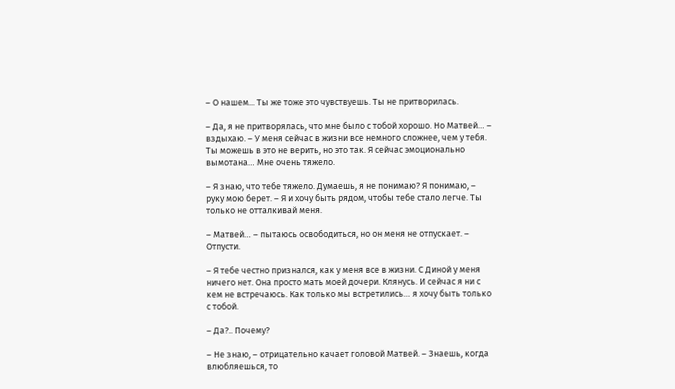– О нашем... Ты же тоже это чувствуешь. Ты не притворилась.

– Да, я не притворялась, что мне было с тобой хорошо. Но Матвей… – вздыхаю. – У меня сейчас в жизни все немного сложнее, чем у тебя. Ты можешь в это не верить, но это так. Я сейчас эмоционально вымотана… Мне очень тяжело.

– Я знаю, что тебе тяжело. Думаешь, я не понимаю? Я понимаю, – руку мою берет. – Я и хочу быть рядом, чтобы тебе стало легче. Ты только не отталкивай меня.

– Матвей… – пытаюсь освободиться, но он меня не отпускает. – Отпусти.

– Я тебе честно признался, как у меня все в жизни. С Диной у меня ничего нет. Она просто мать моей дочери. Клянусь. И сейчас я ни с кем не встречаюсь. Как только мы встретились… я хочу быть только с тобой.

– Да?.. Почему?

– Не знаю, – отрицательно качает головой Матвей. – Знаешь, когда влюбляешься, то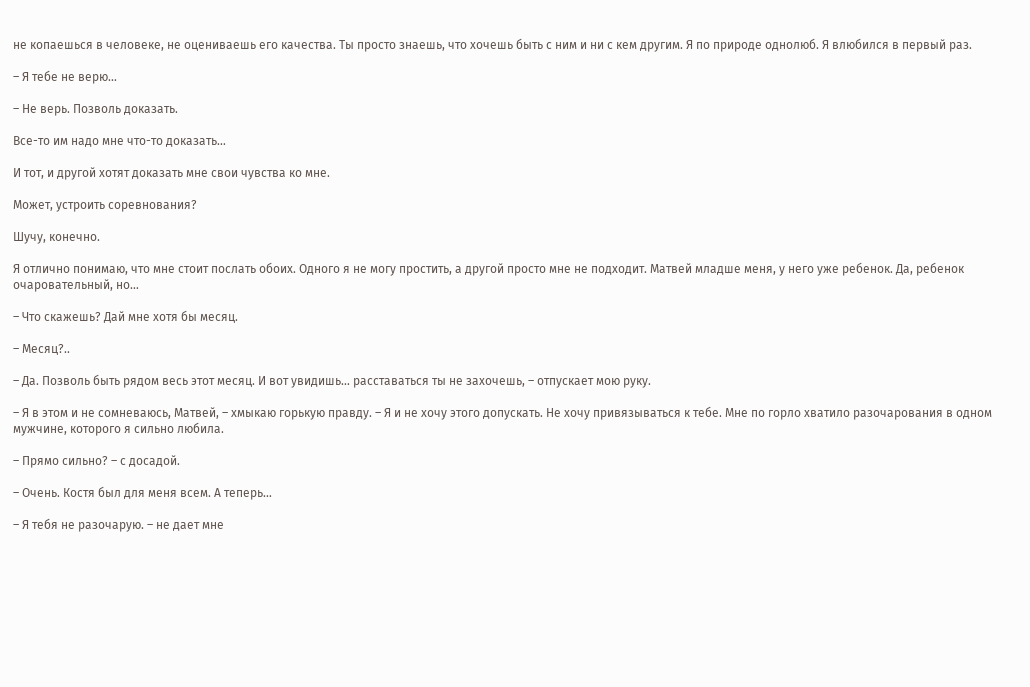не копаешься в человеке, не оцениваешь его качества. Ты просто знаешь, что хочешь быть с ним и ни с кем другим. Я по природе однолюб. Я влюбился в первый раз.

– Я тебе не верю…

– Не верь. Позволь доказать.

Все-то им надо мне что-то доказать…

И тот, и другой хотят доказать мне свои чувства ко мне.

Может, устроить соревнования?

Шучу, конечно.

Я отлично понимаю, что мне стоит послать обоих. Одного я не могу простить, а другой просто мне не подходит. Матвей младше меня, у него уже ребенок. Да, ребенок очаровательный, но…

– Что скажешь? Дай мне хотя бы месяц.

– Месяц?..

– Да. Позволь быть рядом весь этот месяц. И вот увидишь… расставаться ты не захочешь, – отпускает мою руку.

– Я в этом и не сомневаюсь, Матвей, – хмыкаю горькую правду. – Я и не хочу этого допускать. Не хочу привязываться к тебе. Мне по горло хватило разочарования в одном мужчине, которого я сильно любила.

– Прямо сильно? – с досадой.

– Очень. Костя был для меня всем. А теперь…

– Я тебя не разочарую. – не дает мне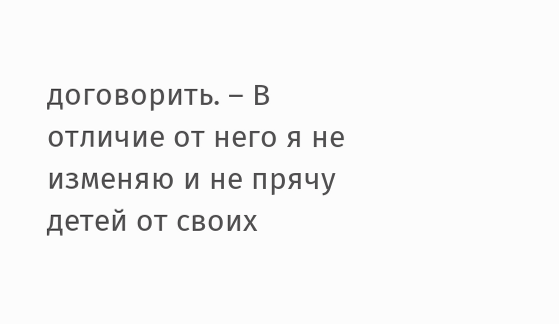договорить. – В отличие от него я не изменяю и не прячу детей от своих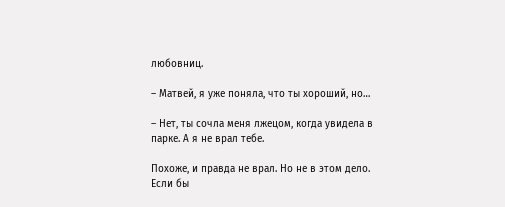любовниц.

– Матвей, я уже поняла, что ты хороший, но…

– Нет, ты сочла меня лжецом, когда увидела в парке. А я не врал тебе.

Похоже, и правда не врал. Но не в этом дело. Если бы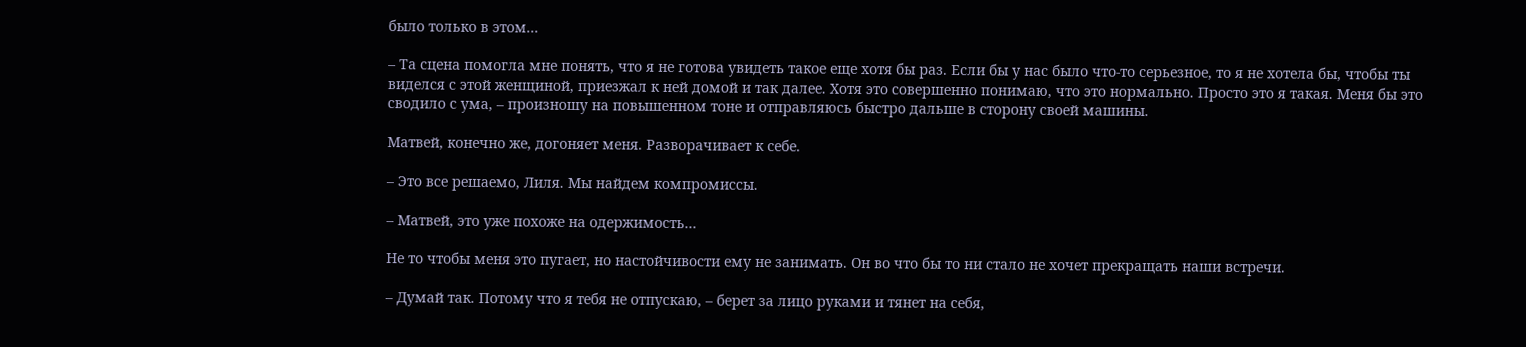было только в этом...

– Та сцена помогла мне понять, что я не готова увидеть такое еще хотя бы раз. Если бы у нас было что-то серьезное, то я не хотела бы, чтобы ты виделся с этой женщиной, приезжал к ней домой и так далее. Хотя это совершенно понимаю, что это нормально. Просто это я такая. Меня бы это сводило с ума, – произношу на повышенном тоне и отправляюсь быстро дальше в сторону своей машины.

Матвей, конечно же, догоняет меня. Разворачивает к себе.

– Это все решаемо, Лиля. Мы найдем компромиссы.

– Матвей, это уже похоже на одержимость…

Не то чтобы меня это пугает, но настойчивости ему не занимать. Он во что бы то ни стало не хочет прекращать наши встречи.

– Думай так. Потому что я тебя не отпускаю, – берет за лицо руками и тянет на себя,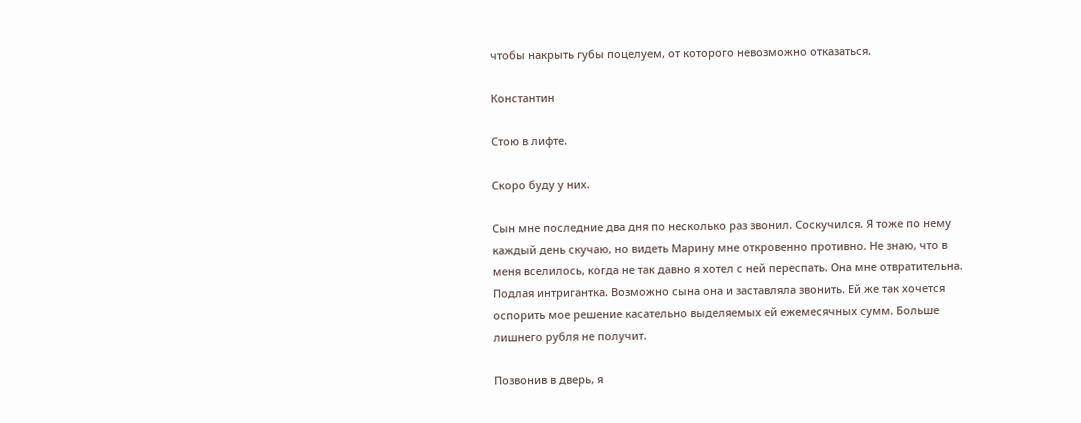чтобы накрыть губы поцелуем, от которого невозможно отказаться.

Константин

Стою в лифте.

Скоро буду у них.

Сын мне последние два дня по несколько раз звонил. Соскучился. Я тоже по нему каждый день скучаю, но видеть Марину мне откровенно противно. Не знаю, что в меня вселилось, когда не так давно я хотел с ней переспать. Она мне отвратительна. Подлая интригантка. Возможно сына она и заставляла звонить. Ей же так хочется оспорить мое решение касательно выделяемых ей ежемесячных сумм. Больше лишнего рубля не получит.

Позвонив в дверь, я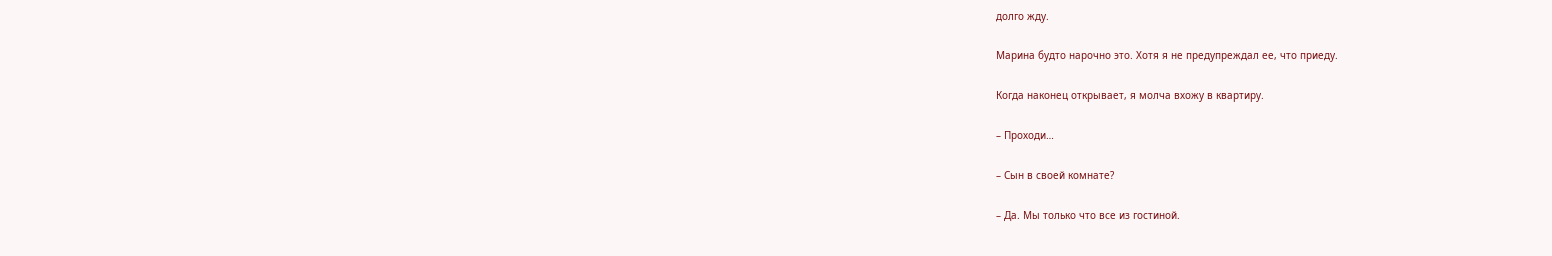долго жду.

Марина будто нарочно это. Хотя я не предупреждал ее, что приеду.

Когда наконец открывает, я молча вхожу в квартиру.

– Проходи…

– Сын в своей комнате?

– Да. Мы только что все из гостиной.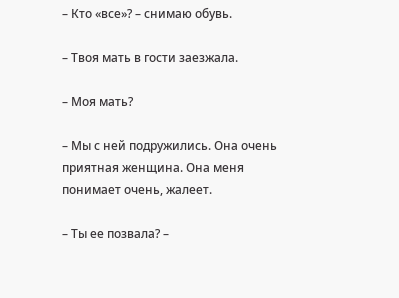– Кто «все»? – снимаю обувь.

– Твоя мать в гости заезжала.

– Моя мать?

– Мы с ней подружились. Она очень приятная женщина. Она меня понимает очень, жалеет.

– Ты ее позвала? –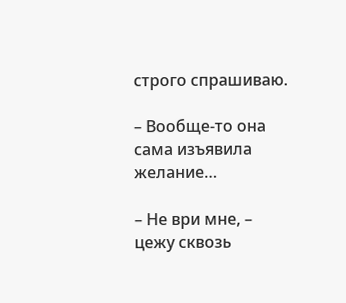строго спрашиваю.

– Вообще-то она сама изъявила желание…

– Не ври мне, – цежу сквозь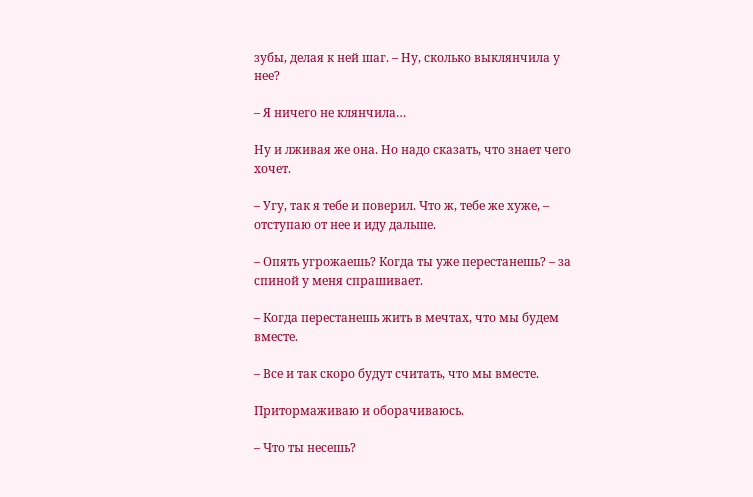зубы, делая к ней шаг. – Ну, сколько выклянчила у нее?

– Я ничего не клянчила…

Ну и лживая же она. Но надо сказать, что знает чего хочет.

– Угу, так я тебе и поверил. Что ж, тебе же хуже, – отступаю от нее и иду дальше.

– Опять угрожаешь? Когда ты уже перестанешь? – за спиной у меня спрашивает.

– Когда перестанешь жить в мечтах, что мы будем вместе.

– Все и так скоро будут считать, что мы вместе.

Притормаживаю и оборачиваюсь.

– Что ты несешь?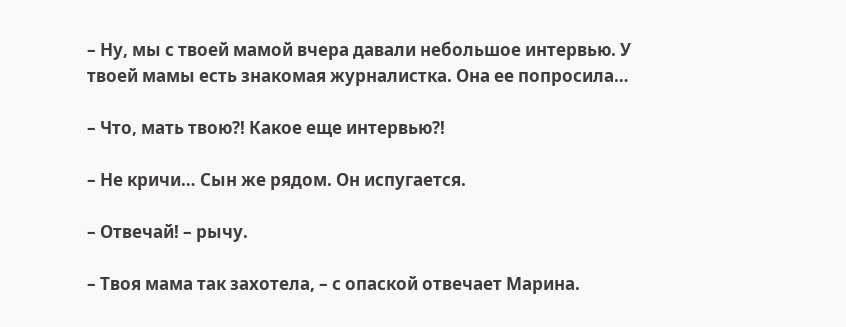– Ну, мы с твоей мамой вчера давали небольшое интервью. У твоей мамы есть знакомая журналистка. Она ее попросила…

– Что, мать твою?! Какое еще интервью?!

– Не кричи… Сын же рядом. Он испугается.

– Отвечай! – рычу.

– Твоя мама так захотела, – с опаской отвечает Марина.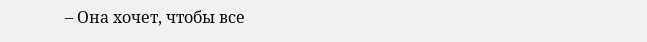– Она хочет, чтобы все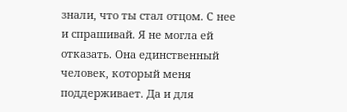знали, что ты стал отцом. С нее и спрашивай. Я не могла ей отказать. Она единственный человек, который меня поддерживает. Да и для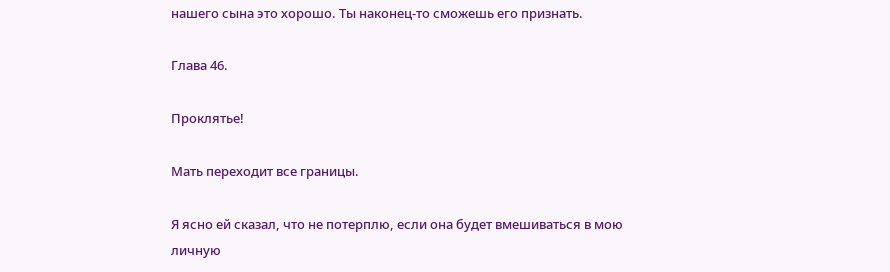нашего сына это хорошо. Ты наконец-то сможешь его признать.

Глава 46.

Проклятье!

Мать переходит все границы.

Я ясно ей сказал, что не потерплю, если она будет вмешиваться в мою личную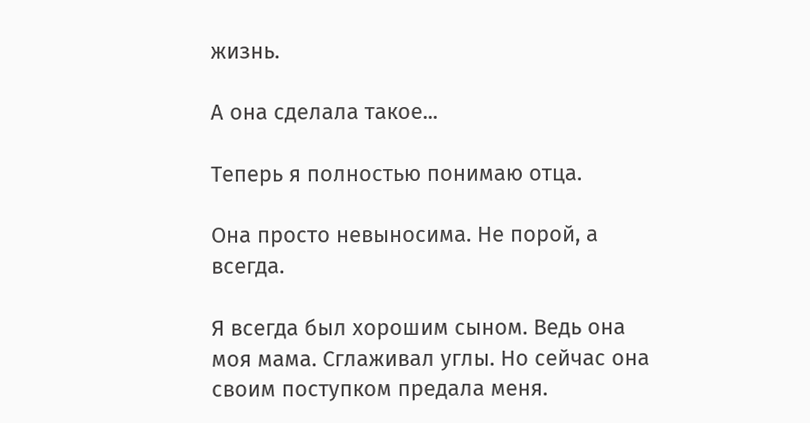жизнь.

А она сделала такое...

Теперь я полностью понимаю отца.

Она просто невыносима. Не порой, а всегда.

Я всегда был хорошим сыном. Ведь она моя мама. Сглаживал углы. Но сейчас она своим поступком предала меня.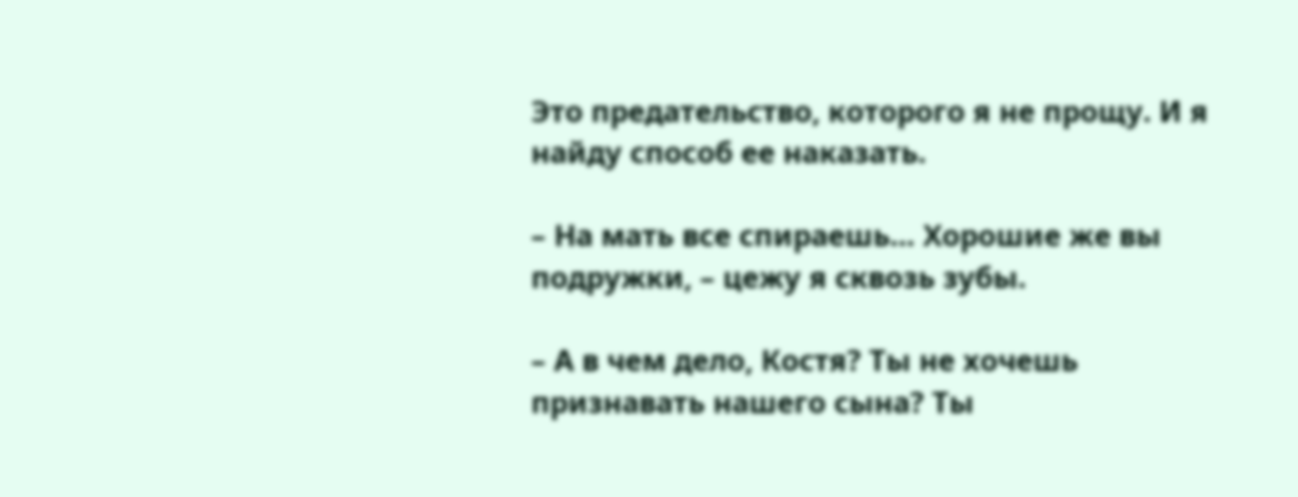Это предательство, которого я не прощу. И я найду способ ее наказать.

– На мать все спираешь… Хорошие же вы подружки, – цежу я сквозь зубы.

– А в чем дело, Костя? Ты не хочешь признавать нашего сына? Ты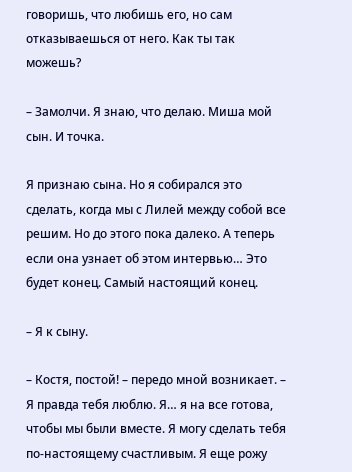говоришь, что любишь его, но сам отказываешься от него. Как ты так можешь?

– Замолчи. Я знаю, что делаю. Миша мой сын. И точка.

Я признаю сына. Но я собирался это сделать, когда мы с Лилей между собой все решим. Но до этого пока далеко. А теперь если она узнает об этом интервью… Это будет конец. Самый настоящий конец.

– Я к сыну.

– Костя, постой! – передо мной возникает. – Я правда тебя люблю. Я… я на все готова, чтобы мы были вместе. Я могу сделать тебя по-настоящему счастливым. Я еще рожу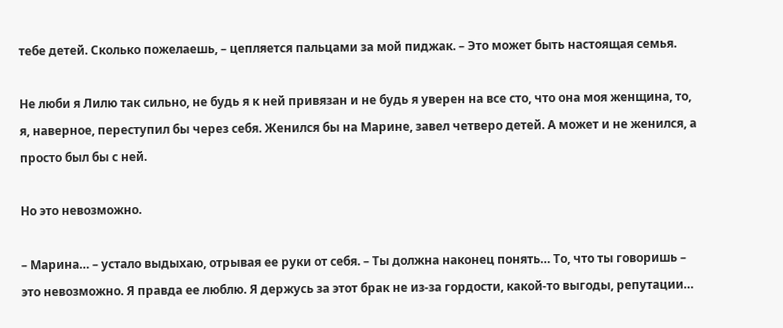тебе детей. Сколько пожелаешь, – цепляется пальцами за мой пиджак. – Это может быть настоящая семья.

Не люби я Лилю так сильно, не будь я к ней привязан и не будь я уверен на все сто, что она моя женщина, то, я, наверное, переступил бы через себя. Женился бы на Марине, завел четверо детей. А может и не женился, а просто был бы с ней.

Но это невозможно.

– Марина… – устало выдыхаю, отрывая ее руки от себя. – Ты должна наконец понять… То, что ты говоришь – это невозможно. Я правда ее люблю. Я держусь за этот брак не из-за гордости, какой-то выгоды, репутации…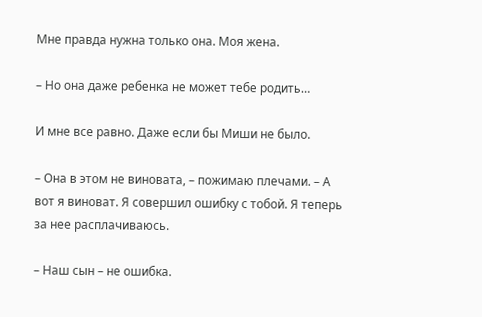Мне правда нужна только она. Моя жена.

– Но она даже ребенка не может тебе родить…

И мне все равно. Даже если бы Миши не было.

– Она в этом не виновата, – пожимаю плечами. – А вот я виноват. Я совершил ошибку с тобой. Я теперь за нее расплачиваюсь.

– Наш сын – не ошибка.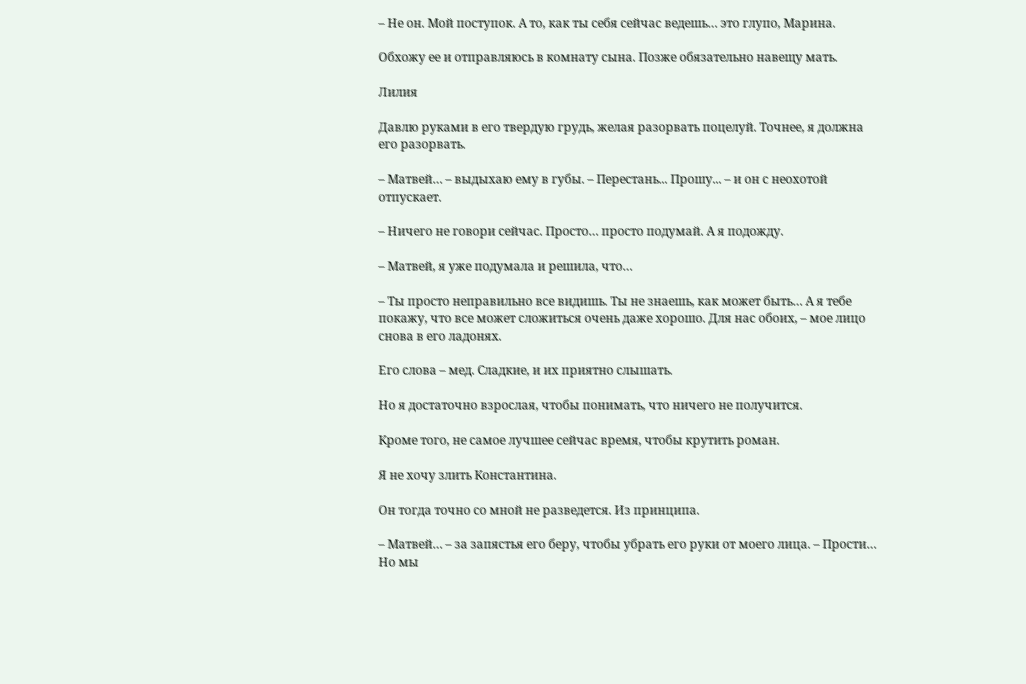– Не он. Мой поступок. А то, как ты себя сейчас ведешь… это глупо, Марина.

Обхожу ее и отправляюсь в комнату сына. Позже обязательно навещу мать.

Лилия

Давлю руками в его твердую грудь, желая разорвать поцелуй. Точнее, я должна его разорвать.

– Матвей… – выдыхаю ему в губы. – Перестань... Прошу... – и он с неохотой отпускает.

– Ничего не говори сейчас. Просто… просто подумай. А я подожду.

– Матвей, я уже подумала и решила, что…

– Ты просто неправильно все видишь. Ты не знаешь, как может быть… А я тебе покажу, что все может сложиться очень даже хорошо. Для нас обоих, – мое лицо снова в его ладонях.

Его слова – мед. Сладкие, и их приятно слышать.

Но я достаточно взрослая, чтобы понимать, что ничего не получится.

Кроме того, не самое лучшее сейчас время, чтобы крутить роман.

Я не хочу злить Константина.

Он тогда точно со мной не разведется. Из принципа.

– Матвей… – за запястья его беру, чтобы убрать его руки от моего лица. – Прости… Но мы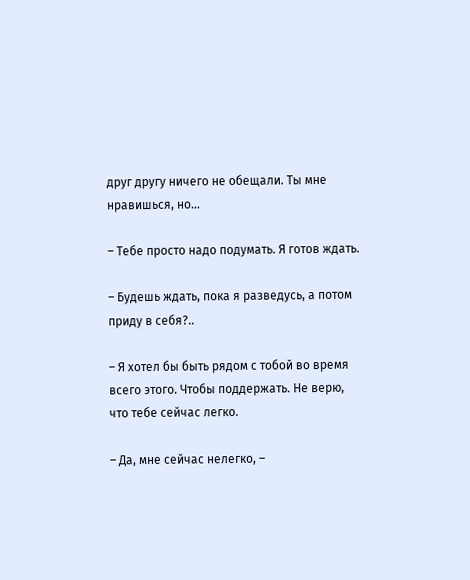друг другу ничего не обещали. Ты мне нравишься, но…

– Тебе просто надо подумать. Я готов ждать.

– Будешь ждать, пока я разведусь, а потом приду в себя?..

– Я хотел бы быть рядом с тобой во время всего этого. Чтобы поддержать. Не верю, что тебе сейчас легко.

– Да, мне сейчас нелегко, –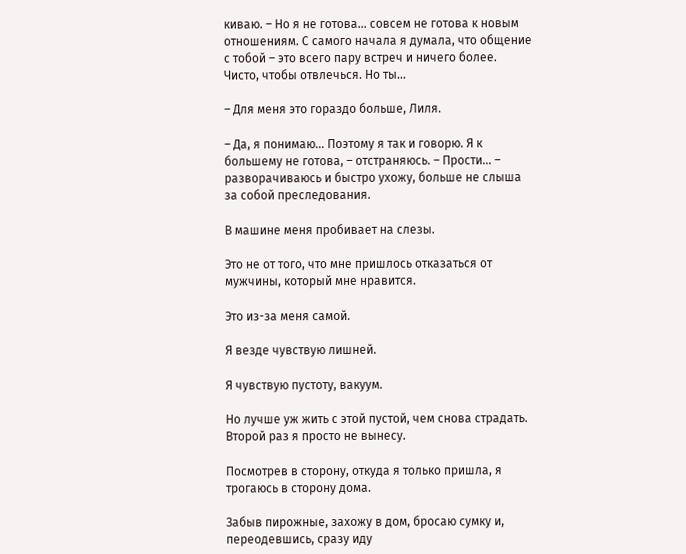киваю. – Но я не готова… совсем не готова к новым отношениям. С самого начала я думала, что общение с тобой – это всего пару встреч и ничего более. Чисто, чтобы отвлечься. Но ты…

– Для меня это гораздо больше, Лиля.

– Да, я понимаю… Поэтому я так и говорю. Я к большему не готова, – отстраняюсь. – Прости… – разворачиваюсь и быстро ухожу, больше не слыша за собой преследования.

В машине меня пробивает на слезы.

Это не от того, что мне пришлось отказаться от мужчины, который мне нравится.

Это из-за меня самой.

Я везде чувствую лишней.

Я чувствую пустоту, вакуум.

Но лучше уж жить с этой пустой, чем снова страдать. Второй раз я просто не вынесу.

Посмотрев в сторону, откуда я только пришла, я трогаюсь в сторону дома.

Забыв пирожные, захожу в дом, бросаю сумку и, переодевшись, сразу иду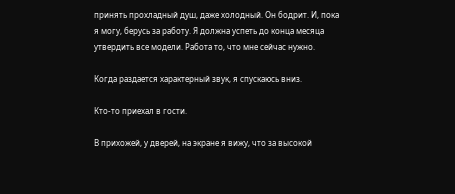принять прохладный душ, даже холодный. Он бодрит. И, пока я могу, берусь за работу. Я должна успеть до конца месяца утвердить все модели. Работа то, что мне сейчас нужно.

Когда раздается характерный звук, я спускаюсь вниз.

Кто-то приехал в гости.

В прихожей, у дверей, на экране я вижу, что за высокой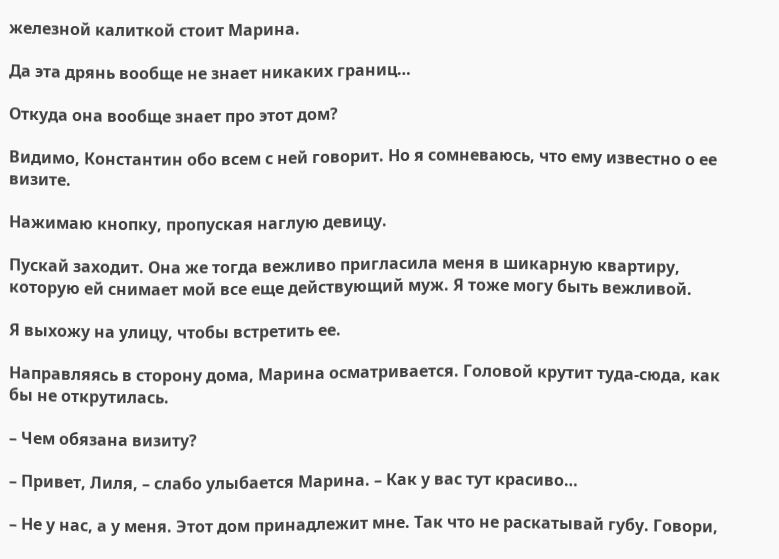железной калиткой стоит Марина.

Да эта дрянь вообще не знает никаких границ…

Откуда она вообще знает про этот дом?

Видимо, Константин обо всем с ней говорит. Но я сомневаюсь, что ему известно о ее визите.

Нажимаю кнопку, пропуская наглую девицу.

Пускай заходит. Она же тогда вежливо пригласила меня в шикарную квартиру, которую ей снимает мой все еще действующий муж. Я тоже могу быть вежливой.

Я выхожу на улицу, чтобы встретить ее.

Направляясь в сторону дома, Марина осматривается. Головой крутит туда-сюда, как бы не открутилась.

– Чем обязана визиту?

– Привет, Лиля, – слабо улыбается Марина. – Как у вас тут красиво…

– Не у нас, а у меня. Этот дом принадлежит мне. Так что не раскатывай губу. Говори,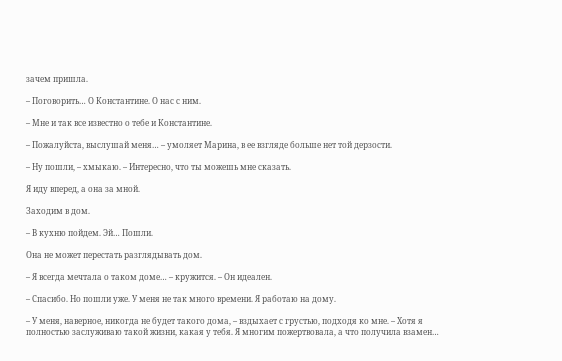зачем пришла.

– Поговорить… О Константине. О нас с ним.

– Мне и так все известно о тебе и Константине.

– Пожалуйста, выслушай меня… – умоляет Марина, в ее взгляде больше нет той дерзости.

– Ну пошли, – хмыкаю. – Интересно, что ты можешь мне сказать.

Я иду вперед, а она за мной.

Заходим в дом.

– В кухню пойдем. Эй… Пошли.

Она не может перестать разглядывать дом.

– Я всегда мечтала о таком доме… – кружится. – Он идеален.

– Спасибо. Но пошли уже. У меня не так много времени. Я работаю на дому.

– У меня, наверное, никогда не будет такого дома, – вздыхает с грустью, подходя ко мне. – Хотя я полностью заслуживаю такой жизни, какая у тебя. Я многим пожертвовала, а что получила взамен…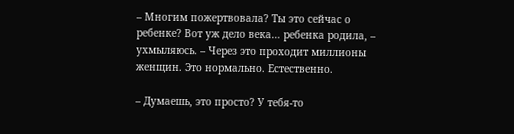– Многим пожертвовала? Ты это сейчас о ребенке? Вот уж дело века… ребенка родила, – ухмыляюсь. – Через это проходит миллионы женщин. Это нормально. Естественно.

– Думаешь, это просто? У тебя-то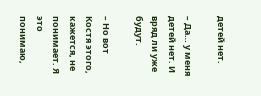детей нет.

– Да… у меня детей нет. И вряд ли уже будут.

– Но вот Костя этого, кажется, не понимает. Я это понимаю,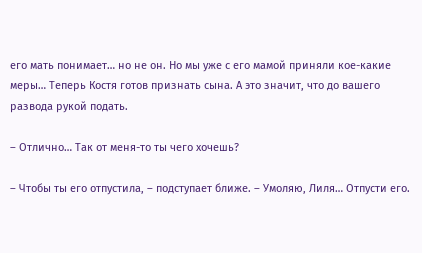его мать понимает… но не он. Но мы уже с его мамой приняли кое-какие меры… Теперь Костя готов признать сына. А это значит, что до вашего развода рукой подать.

– Отлично… Так от меня-то ты чего хочешь?

– Чтобы ты его отпустила, – подступает ближе. – Умоляю, Лиля… Отпусти его.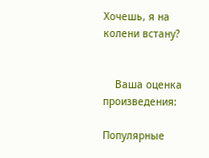Хочешь, я на колени встану?


    Ваша оценка произведения:

Популярные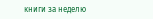книги за неделю